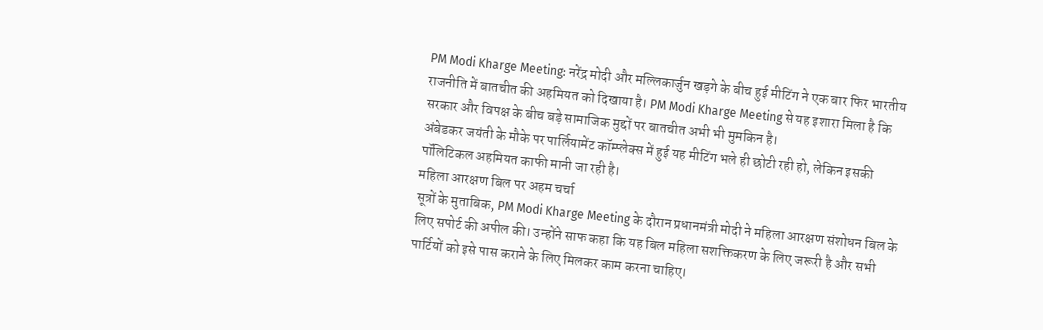PM Modi Kharge Meeting: नरेंद्र मोदी और मल्लिकार्जुन खड़गे के बीच हुई मीटिंग ने एक बार फिर भारतीय राजनीति में बातचीत की अहमियत को दिखाया है। PM Modi Kharge Meeting से यह इशारा मिला है कि सरकार और विपक्ष के बीच बड़े सामाजिक मुद्दों पर बातचीत अभी भी मुमकिन है।
अंबेडकर जयंती के मौके पर पार्लियामेंट कॉम्प्लेक्स में हुई यह मीटिंग भले ही छोटी रही हो, लेकिन इसकी पॉलिटिकल अहमियत काफी मानी जा रही है।
महिला आरक्षण बिल पर अहम चर्चा
सूत्रों के मुताबिक, PM Modi Kharge Meeting के दौरान प्रधानमंत्री मोदी ने महिला आरक्षण संशोधन बिल के लिए सपोर्ट की अपील की। उन्होंने साफ कहा कि यह बिल महिला सशक्तिकरण के लिए जरूरी है और सभी पार्टियों को इसे पास कराने के लिए मिलकर काम करना चाहिए।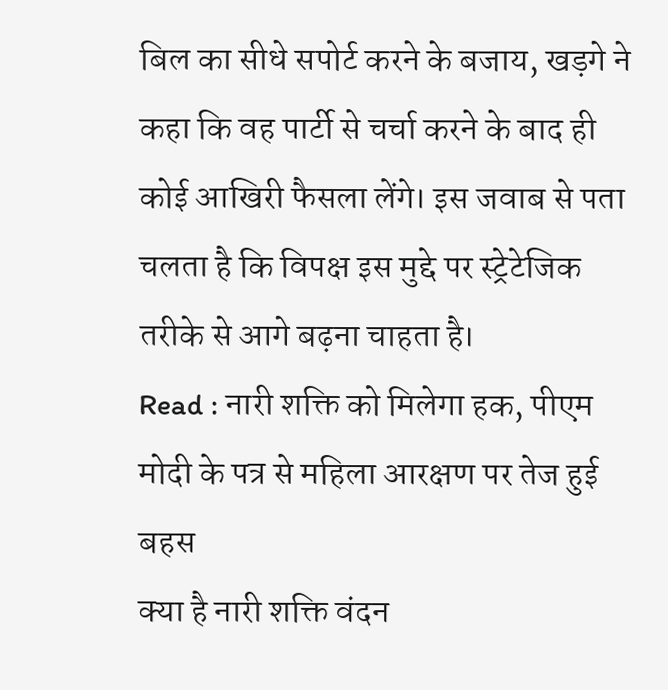बिल का सीधे सपोर्ट करने के बजाय, खड़गे ने कहा कि वह पार्टी से चर्चा करने के बाद ही कोई आखिरी फैसला लेंगे। इस जवाब से पता चलता है कि विपक्ष इस मुद्दे पर स्ट्रेटेजिक तरीके से आगे बढ़ना चाहता है।
Read : नारी शक्ति को मिलेगा हक, पीएम मोदी के पत्र से महिला आरक्षण पर तेज हुई बहस
क्या है नारी शक्ति वंदन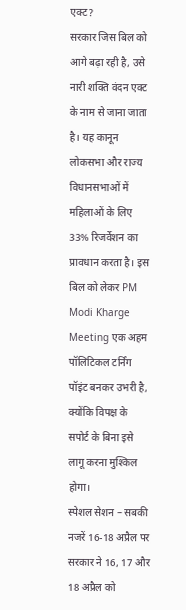एक्ट?
सरकार जिस बिल को आगे बढ़ा रही है, उसे नारी शक्ति वंदन एक्ट के नाम से जाना जाता है। यह कानून लोकसभा और राज्य विधानसभाओं में महिलाओं के लिए 33% रिजर्वेशन का प्रावधान करता है। इस बिल को लेकर PM Modi Kharge Meeting एक अहम पॉलिटिकल टर्निंग पॉइंट बनकर उभरी है, क्योंकि विपक्ष के सपोर्ट के बिना इसे लागू करना मुश्किल होगा।
स्पेशल सेशन – सबकी नजरें 16-18 अप्रैल पर
सरकार ने 16, 17 और 18 अप्रैल को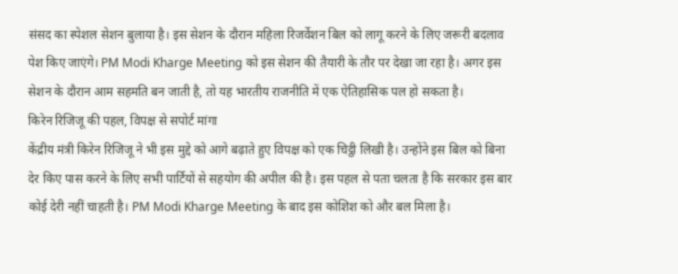संसद का स्पेशल सेशन बुलाया है। इस सेशन के दौरान महिला रिजर्वेशन बिल को लागू करने के लिए जरूरी बदलाव पेश किए जाएंगे। PM Modi Kharge Meeting को इस सेशन की तैयारी के तौर पर देखा जा रहा है। अगर इस सेशन के दौरान आम सहमति बन जाती है, तो यह भारतीय राजनीति में एक ऐतिहासिक पल हो सकता है।
किरेन रिजिजू की पहल, विपक्ष से सपोर्ट मांगा
केंद्रीय मंत्री किरेन रिजिजू ने भी इस मुद्दे को आगे बढ़ाते हुए विपक्ष को एक चिट्ठी लिखी है। उन्होंने इस बिल को बिना देर किए पास करने के लिए सभी पार्टियों से सहयोग की अपील की है। इस पहल से पता चलता है कि सरकार इस बार कोई देरी नहीं चाहती है। PM Modi Kharge Meeting के बाद इस कोशिश को और बल मिला है।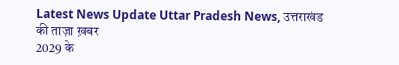Latest News Update Uttar Pradesh News, उत्तराखंड की ताज़ा ख़बर
2029 के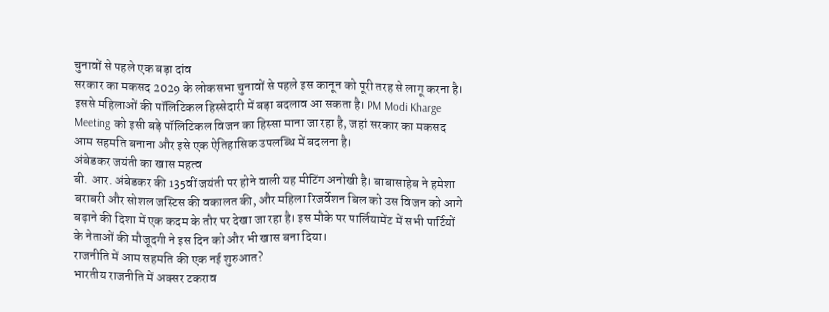चुनावों से पहले एक बड़ा दांव
सरकार का मकसद 2029 के लोकसभा चुनावों से पहले इस कानून को पूरी तरह से लागू करना है। इससे महिलाओं की पॉलिटिकल हिस्सेदारी में बड़ा बदलाव आ सकता है। PM Modi Kharge Meeting को इसी बड़े पॉलिटिकल विजन का हिस्सा माना जा रहा है, जहां सरकार का मकसद आम सहमति बनाना और इसे एक ऐतिहासिक उपलब्धि में बदलना है।
अंबेडकर जयंती का खास महत्व
बी. आर. अंबेडकर की 135वीं जयंती पर होने वाली यह मीटिंग अनोखी है। बाबासाहेब ने हमेशा बराबरी और सोशल जस्टिस की वकालत की, और महिला रिजर्वेशन बिल को उस विजन को आगे बढ़ाने की दिशा में एक कदम के तौर पर देखा जा रहा है। इस मौके पर पार्लियामेंट में सभी पार्टियों के नेताओं की मौजूदगी ने इस दिन को और भी खास बना दिया।
राजनीति में आम सहमति की एक नई शुरुआत?
भारतीय राजनीति में अक्सर टकराव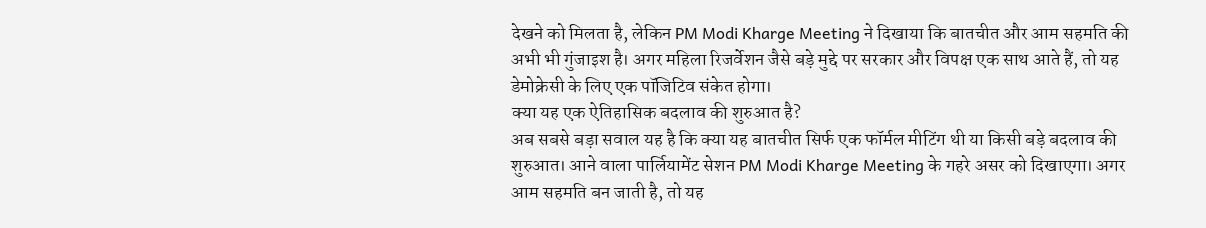देखने को मिलता है, लेकिन PM Modi Kharge Meeting ने दिखाया कि बातचीत और आम सहमति की अभी भी गुंजाइश है। अगर महिला रिजर्वेशन जैसे बड़े मुद्दे पर सरकार और विपक्ष एक साथ आते हैं, तो यह डेमोक्रेसी के लिए एक पॉजिटिव संकेत होगा।
क्या यह एक ऐतिहासिक बदलाव की शुरुआत है?
अब सबसे बड़ा सवाल यह है कि क्या यह बातचीत सिर्फ एक फॉर्मल मीटिंग थी या किसी बड़े बदलाव की शुरुआत। आने वाला पार्लियामेंट सेशन PM Modi Kharge Meeting के गहरे असर को दिखाएगा। अगर आम सहमति बन जाती है, तो यह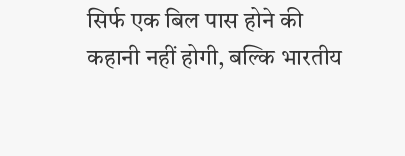सिर्फ एक बिल पास होने की कहानी नहीं होगी, बल्कि भारतीय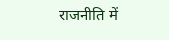राजनीति में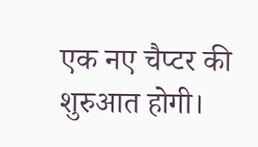एक नए चैप्टर की शुरुआत होगी।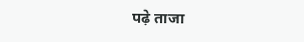पढ़े ताजा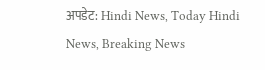अपडेट: Hindi News, Today Hindi News, Breaking News